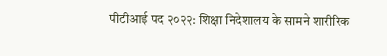पीटीआई पद २०२२: शिक्षा निदेशालय के सामने शारीरिक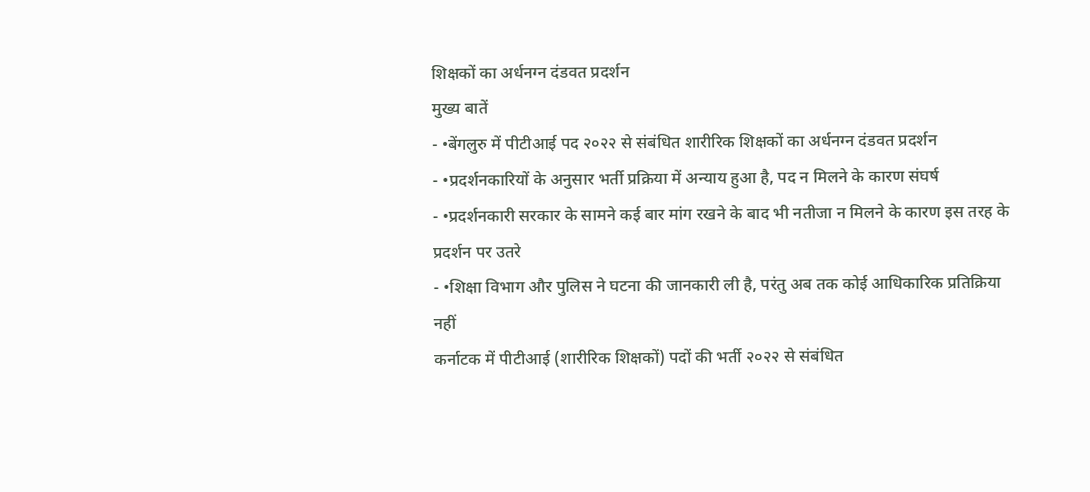शिक्षकों का अर्धनग्न दंडवत प्रदर्शन
मुख्य बातें
- •बेंगलुरु में पीटीआई पद २०२२ से संबंधित शारीरिक शिक्षकों का अर्धनग्न दंडवत प्रदर्शन
- •प्रदर्शनकारियों के अनुसार भर्ती प्रक्रिया में अन्याय हुआ है, पद न मिलने के कारण संघर्ष
- •प्रदर्शनकारी सरकार के सामने कई बार मांग रखने के बाद भी नतीजा न मिलने के कारण इस तरह के प्रदर्शन पर उतरे
- •शिक्षा विभाग और पुलिस ने घटना की जानकारी ली है, परंतु अब तक कोई आधिकारिक प्रतिक्रिया नहीं
कर्नाटक में पीटीआई (शारीरिक शिक्षकों) पदों की भर्ती २०२२ से संबंधित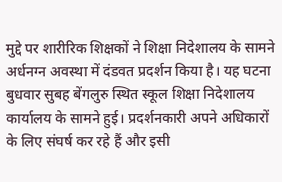मुद्दे पर शारीरिक शिक्षकों ने शिक्षा निदेशालय के सामने अर्धनग्न अवस्था में दंडवत प्रदर्शन किया है। यह घटना बुधवार सुबह बेंगलुरु स्थित स्कूल शिक्षा निदेशालय कार्यालय के सामने हुई। प्रदर्शनकारी अपने अधिकारों के लिए संघर्ष कर रहे हैं और इसी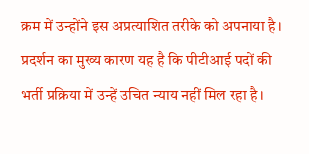क्रम में उन्होंने इस अप्रत्याशित तरीके को अपनाया है।
प्रदर्शन का मुख्य कारण यह है कि पीटीआई पदों की भर्ती प्रक्रिया में उन्हें उचित न्याय नहीं मिल रहा है।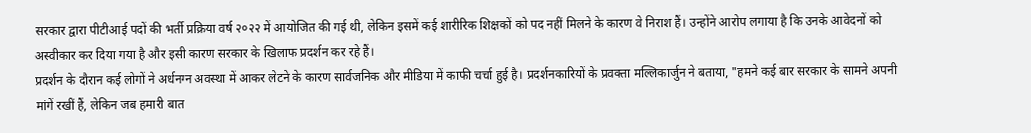सरकार द्वारा पीटीआई पदों की भर्ती प्रक्रिया वर्ष २०२२ में आयोजित की गई थी, लेकिन इसमें कई शारीरिक शिक्षकों को पद नहीं मिलने के कारण वे निराश हैं। उन्होंने आरोप लगाया है कि उनके आवेदनों को अस्वीकार कर दिया गया है और इसी कारण सरकार के खिलाफ प्रदर्शन कर रहे हैं।
प्रदर्शन के दौरान कई लोगों ने अर्धनग्न अवस्था में आकर लेटने के कारण सार्वजनिक और मीडिया में काफी चर्चा हुई है। प्रदर्शनकारियों के प्रवक्ता मल्लिकार्जुन ने बताया, "हमने कई बार सरकार के सामने अपनी मांगें रखीं हैं, लेकिन जब हमारी बात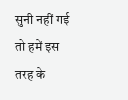सुनी नहीं गई तो हमें इस तरह के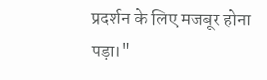प्रदर्शन के लिए मजबूर होना पड़ा।"